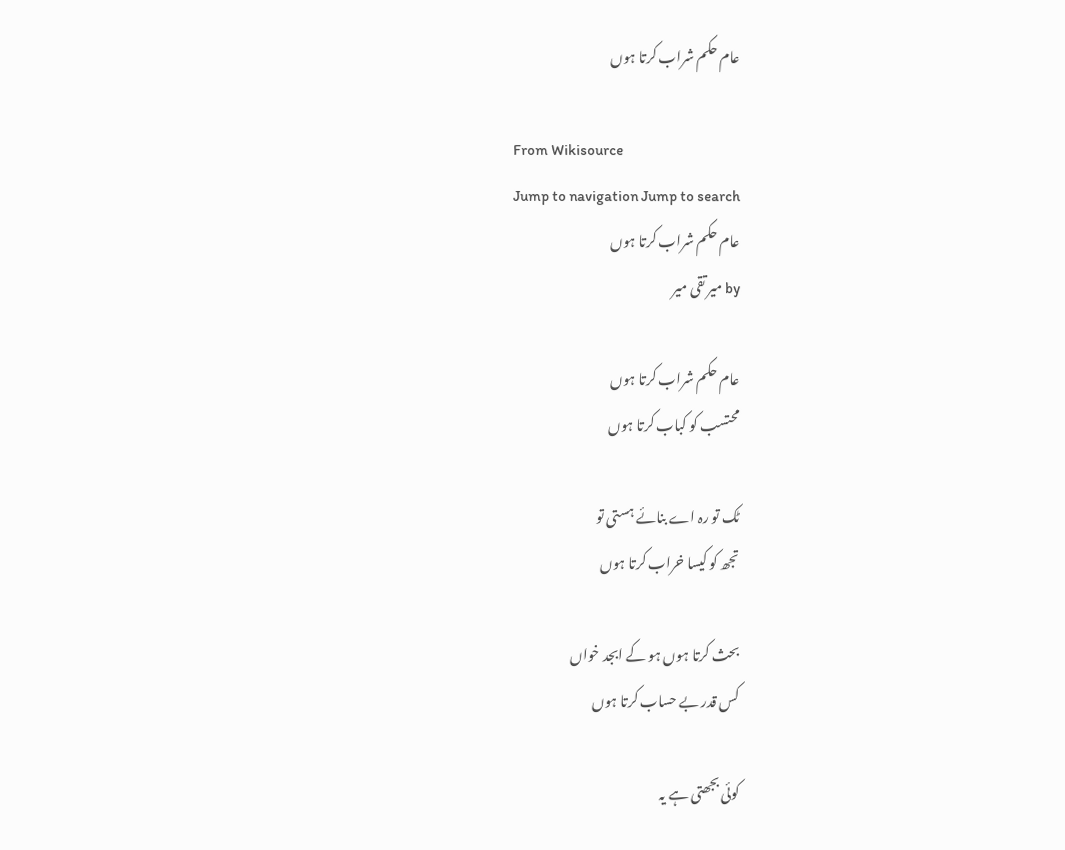عام حکم شراب کرتا ہوں

From Wikisource
Jump to navigation Jump to search
عام حکم شراب کرتا ہوں
by میر تقی میر

عام حکم شراب کرتا ہوں
محتسب کو کباب کرتا ہوں

ٹک تو رہ اے بنائے ہستی تو
تجھ کو کیسا خراب کرتا ہوں

بحث کرتا ہوں ہو کے ابجد خواں
کس قدر بے حساب کرتا ہوں

کوئی بجھتی ہے یہ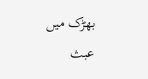بھڑک میں عبث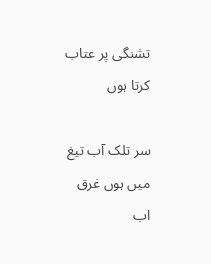تشنگی پر عتاب کرتا ہوں

سر تلک آب تیغ میں ہوں غرق
اب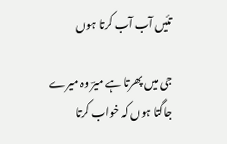تئیں آب آب کرتا ہوں

جی میں پھرتا ہے میرؔ وہ میرے
جاگتا ہوں کہ خواب کرتا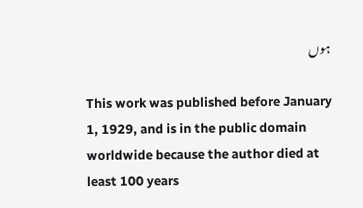ہوں

This work was published before January 1, 1929, and is in the public domain worldwide because the author died at least 100 years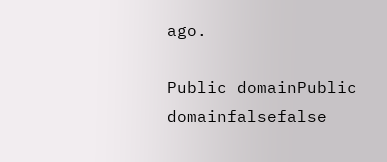ago.

Public domainPublic domainfalsefalse